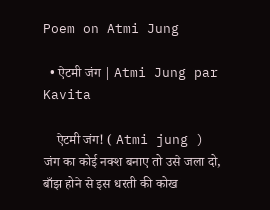Poem on Atmi Jung

  • ऐटमी जंग | Atmi Jung par Kavita

    ऐटमी जंग! ( Atmi jung )    जंग का कोई नक्श बनाए तो उसे जला दो, बाँझ होने से इस धरती की कोख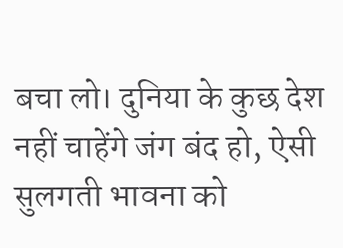बचा लो। दुनिया के कुछ देश नहीं चाहेंगे जंग बंद हो, ऐसी सुलगती भावना को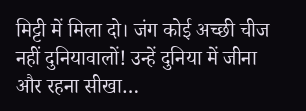मिट्टी में मिला दो। जंग कोई अच्छी चीज नहीं दुनियावालों! उन्हें दुनिया में जीना और रहना सीखा…